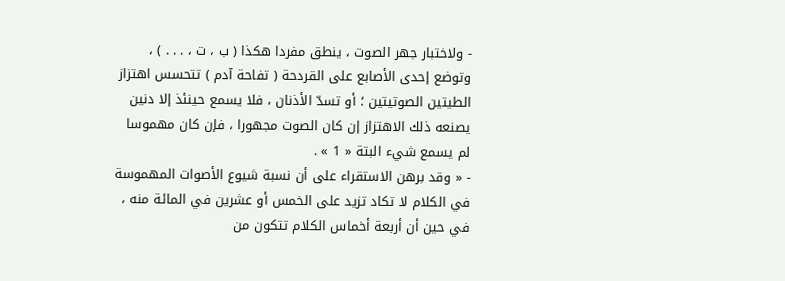- ولاختبار جهر الصوت ، ينطق مفردا هكذا ( ب ، ت ، . . . ) ، وتوضع إحدى الأصابع على القردحة ( تفاحة آدم ) تتحسس اهتزاز الطيتين الصوتيتين ؛ أو تسدّ الأذنان ، فلا يسمع حينئذ إلا دنين يصنعه ذلك الاهتزاز إن كان الصوت مجهورا ، فإن كان مهموسا لم يسمع شيء البتة « 1 » .
- « وقد برهن الاستقراء على أن نسبة شيوع الأصوات المهموسة في الكلام لا تكاد تزيد على الخمس أو عشرين في المائة منه ، في حين أن أربعة أخماس الكلام تتكون من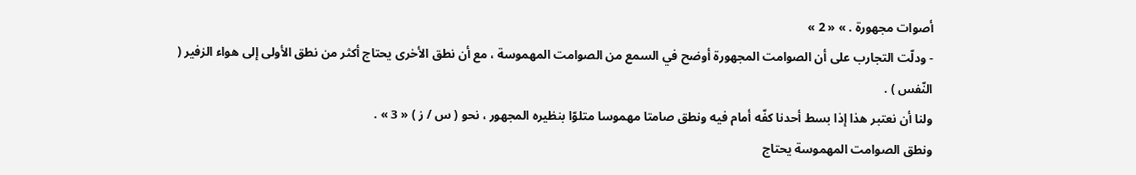أصوات مجهورة . » « 2 »
- ودلّت التجارب على أن الصوامت المجهورة أوضح في السمع من الصوامت المهموسة ، مع أن نطق الأخرى يحتاج أكثر من نطق الأولى إلى هواء الزفير ( النّفس ) .
ولنا أن نعتبر هذا إذا بسط أحدنا كفّه أمام فيه ونطق صامتا مهموسا متلوّا بنظيره المجهور ، نحو ( س / ز ) « 3 » .
ونطق الصوامت المهموسة يحتاج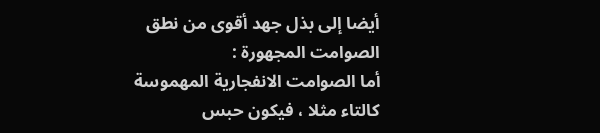أيضا إلى بذل جهد أقوى من نطق الصوامت المجهورة :
أما الصوامت الانفجارية المهموسة كالتاء مثلا ، فيكون حبس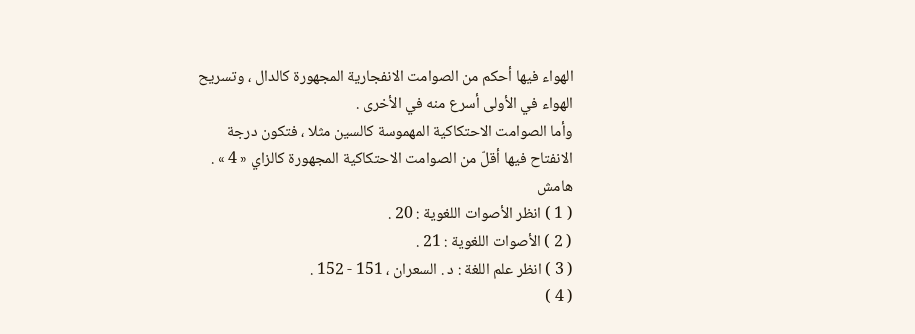الهواء فيها أحكم من الصوامت الانفجارية المجهورة كالدال ، وتسريح الهواء في الأولى أسرع منه في الأخرى .
وأما الصوامت الاحتكاكية المهموسة كالسين مثلا ، فتكون درجة الانفتاح فيها أقلّ من الصوامت الاحتكاكية المجهورة كالزاي « 4 » .
هامش
( 1 ) انظر الأصوات اللغوية : 20 .
( 2 ) الأصوات اللغوية : 21 .
( 3 ) انظر علم اللغة : د . السعران ، 151 - 152 .
( 4 )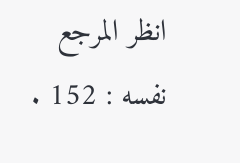انظر المرجع نفسه : 152 .